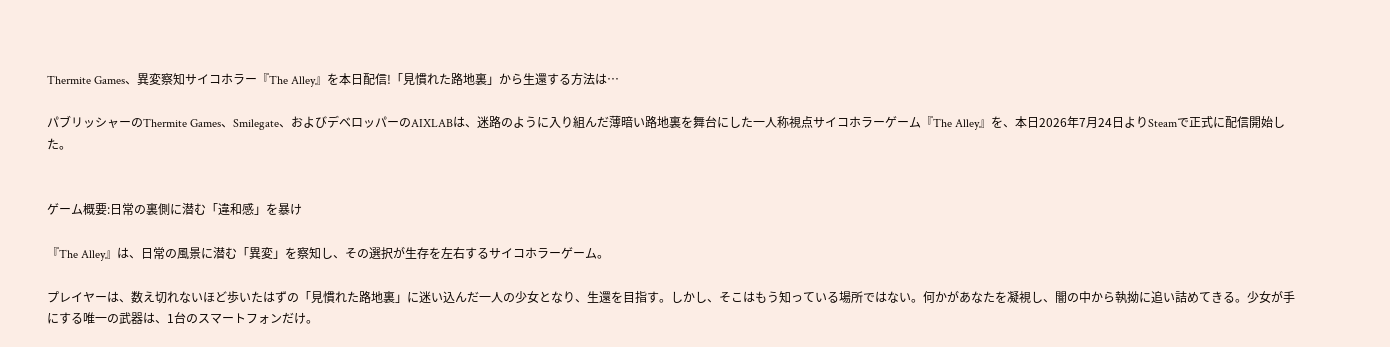Thermite Games、異変察知サイコホラー『The Alley』を本日配信!「見慣れた路地裏」から生還する方法は…

パブリッシャーのThermite Games、Smilegate、およびデベロッパーのAIXLABは、迷路のように入り組んだ薄暗い路地裏を舞台にした一人称視点サイコホラーゲーム『The Alley』を、本日2026年7月24日よりSteamで正式に配信開始した。


ゲーム概要:日常の裏側に潜む「違和感」を暴け

『The Alley』は、日常の風景に潜む「異変」を察知し、その選択が生存を左右するサイコホラーゲーム。

プレイヤーは、数え切れないほど歩いたはずの「見慣れた路地裏」に迷い込んだ一人の少女となり、生還を目指す。しかし、そこはもう知っている場所ではない。何かがあなたを凝視し、闇の中から執拗に追い詰めてきる。少女が手にする唯一の武器は、1台のスマートフォンだけ。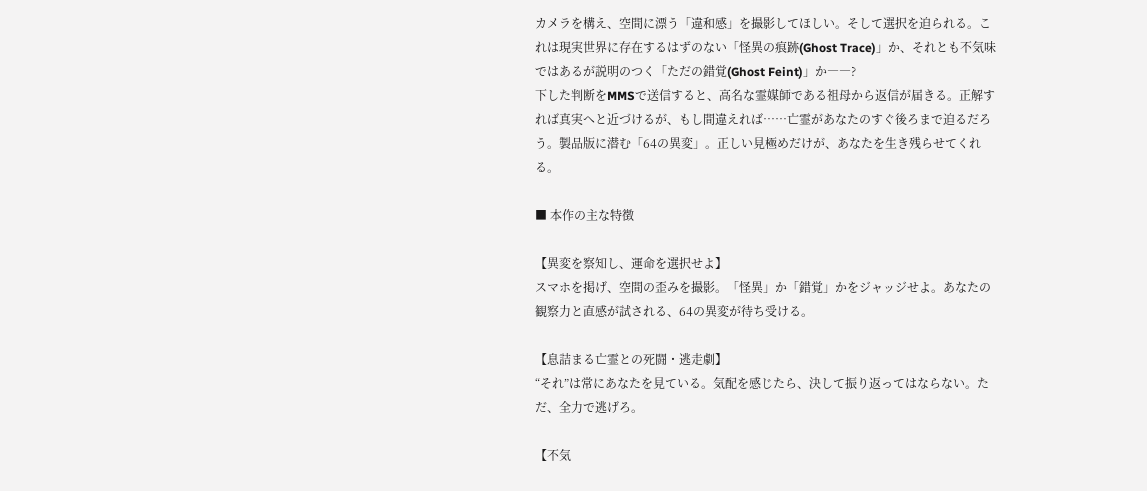カメラを構え、空間に漂う「違和感」を撮影してほしい。そして選択を迫られる。これは現実世界に存在するはずのない「怪異の痕跡(Ghost Trace)」か、それとも不気味ではあるが説明のつく「ただの錯覚(Ghost Feint)」か――?
下した判断をMMSで送信すると、高名な霊媒師である祖母から返信が届きる。正解すれば真実へと近づけるが、もし間違えれば……亡霊があなたのすぐ後ろまで迫るだろう。製品版に潜む「64の異変」。正しい見極めだけが、あなたを生き残らせてくれる。

■ 本作の主な特徴

【異変を察知し、運命を選択せよ】
スマホを掲げ、空間の歪みを撮影。「怪異」か「錯覚」かをジャッジせよ。あなたの観察力と直感が試される、64の異変が待ち受ける。

【息詰まる亡霊との死闘・逃走劇】
“それ”は常にあなたを見ている。気配を感じたら、決して振り返ってはならない。ただ、全力で逃げろ。

【不気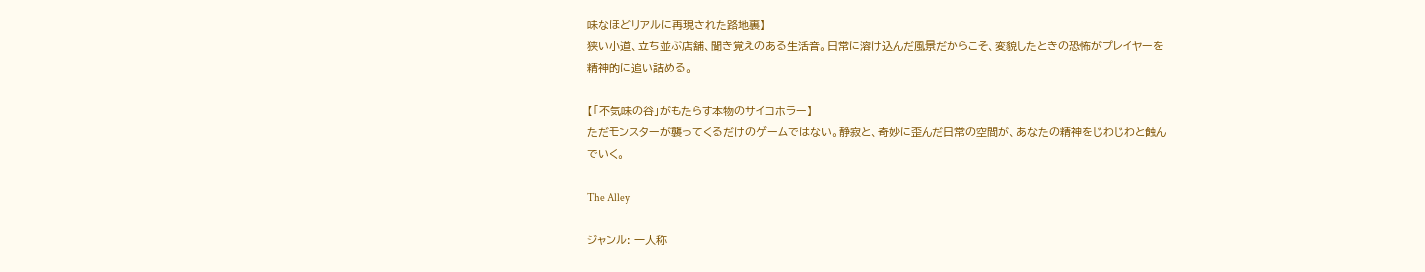味なほどリアルに再現された路地裏】
狭い小道、立ち並ぶ店舗、聞き覚えのある生活音。日常に溶け込んだ風景だからこそ、変貌したときの恐怖がプレイヤーを精神的に追い詰める。

【「不気味の谷」がもたらす本物のサイコホラー】
ただモンスターが襲ってくるだけのゲームではない。静寂と、奇妙に歪んだ日常の空間が、あなたの精神をじわじわと蝕んでいく。

The Alley

ジャンル: 一人称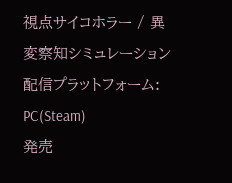視点サイコホラー / 異変察知シミュレーション
配信プラットフォーム: PC(Steam)
発売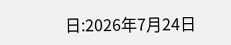日:2026年7月24日